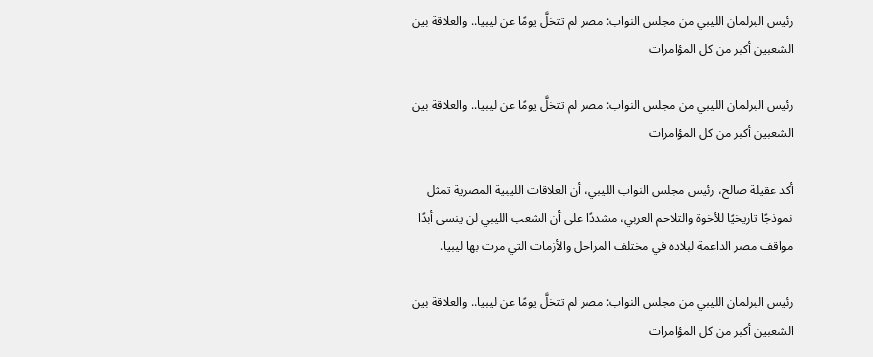رئيس البرلمان الليبي من مجلس النواب: مصر لم تتخلَّ يومًا عن ليبيا.. والعلاقة بين الشعبين أكبر من كل المؤامرات

رئيس البرلمان الليبي من مجلس النواب: مصر لم تتخلَّ يومًا عن ليبيا.. والعلاقة بين الشعبين أكبر من كل المؤامرات

أكد عقيلة صالح، رئيس مجلس النواب الليبي، أن العلاقات الليبية المصرية تمثل نموذجًا تاريخيًا للأخوة والتلاحم العربي، مشددًا على أن الشعب الليبي لن ينسى أبدًا مواقف مصر الداعمة لبلاده في مختلف المراحل والأزمات التي مرت بها ليبيا.

رئيس البرلمان الليبي من مجلس النواب: مصر لم تتخلَّ يومًا عن ليبيا.. والعلاقة بين الشعبين أكبر من كل المؤامرات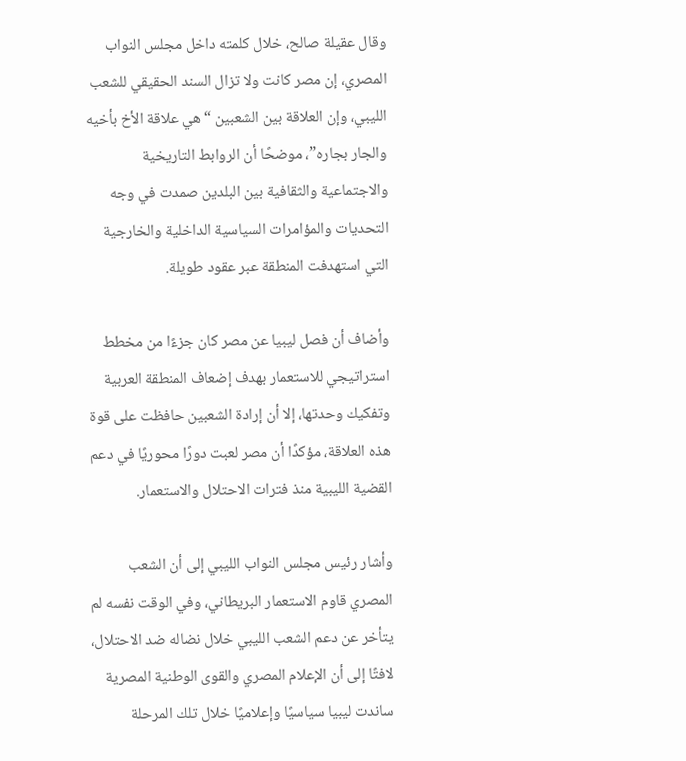وقال عقيلة صالح، خلال كلمته داخل مجلس النواب المصري، إن مصر كانت ولا تزال السند الحقيقي للشعب الليبي، وإن العلاقة بين الشعبين “هي علاقة الأخ بأخيه والجار بجاره”، موضحًا أن الروابط التاريخية والاجتماعية والثقافية بين البلدين صمدت في وجه التحديات والمؤامرات السياسية الداخلية والخارجية التي استهدفت المنطقة عبر عقود طويلة.

وأضاف أن فصل ليبيا عن مصر كان جزءًا من مخطط استراتيجي للاستعمار بهدف إضعاف المنطقة العربية وتفكيك وحدتها، إلا أن إرادة الشعبين حافظت على قوة هذه العلاقة، مؤكدًا أن مصر لعبت دورًا محوريًا في دعم القضية الليبية منذ فترات الاحتلال والاستعمار.

وأشار رئيس مجلس النواب الليبي إلى أن الشعب المصري قاوم الاستعمار البريطاني، وفي الوقت نفسه لم يتأخر عن دعم الشعب الليبي خلال نضاله ضد الاحتلال، لافتًا إلى أن الإعلام المصري والقوى الوطنية المصرية ساندت ليبيا سياسيًا وإعلاميًا خلال تلك المرحلة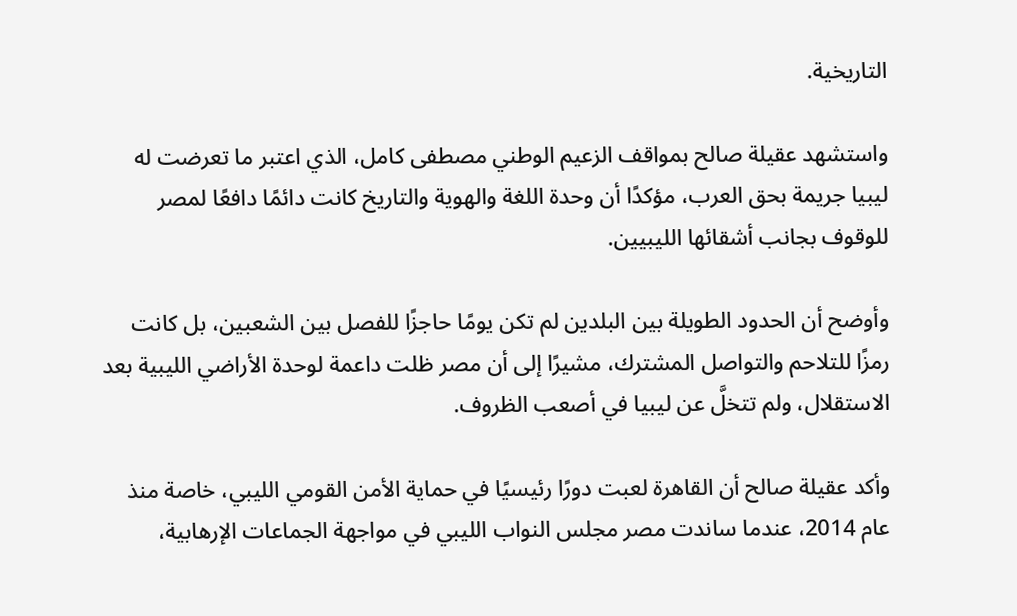التاريخية.

واستشهد عقيلة صالح بمواقف الزعيم الوطني مصطفى كامل، الذي اعتبر ما تعرضت له ليبيا جريمة بحق العرب، مؤكدًا أن وحدة اللغة والهوية والتاريخ كانت دائمًا دافعًا لمصر للوقوف بجانب أشقائها الليبيين.

وأوضح أن الحدود الطويلة بين البلدين لم تكن يومًا حاجزًا للفصل بين الشعبين، بل كانت رمزًا للتلاحم والتواصل المشترك، مشيرًا إلى أن مصر ظلت داعمة لوحدة الأراضي الليبية بعد الاستقلال، ولم تتخلَّ عن ليبيا في أصعب الظروف.

وأكد عقيلة صالح أن القاهرة لعبت دورًا رئيسيًا في حماية الأمن القومي الليبي، خاصة منذ عام 2014، عندما ساندت مصر مجلس النواب الليبي في مواجهة الجماعات الإرهابية،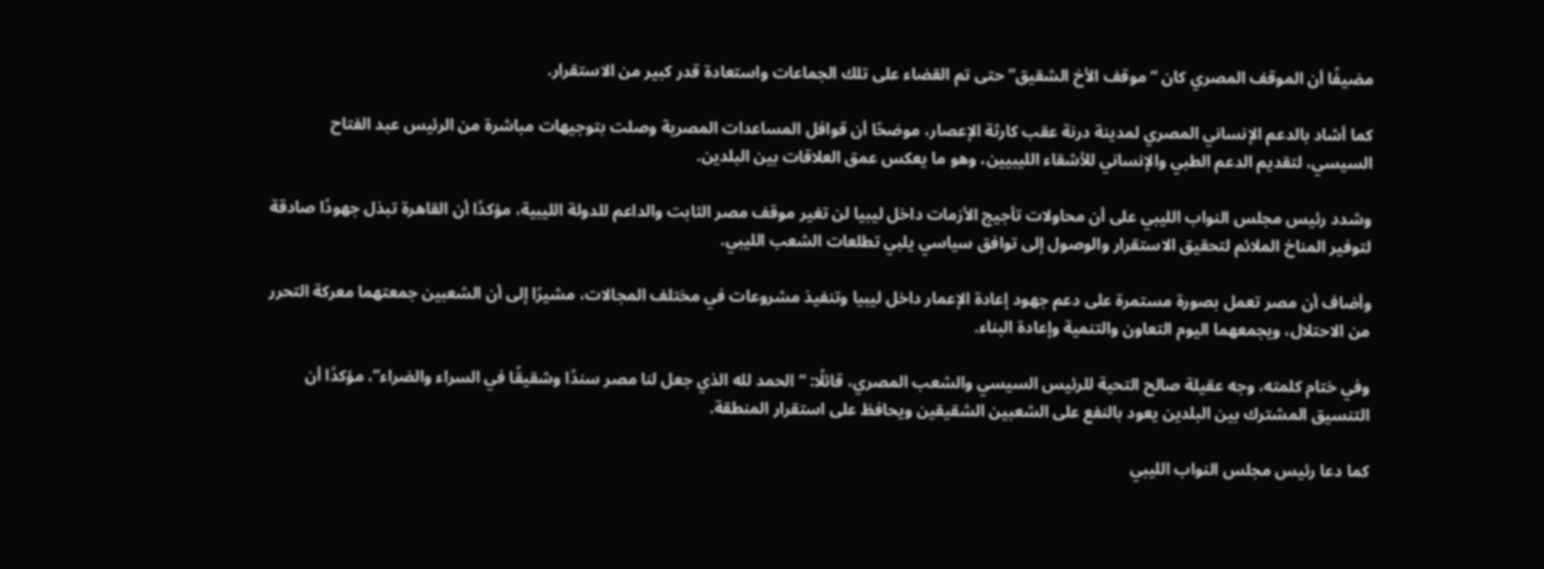مضيفًا أن الموقف المصري كان “موقف الأخ الشقيق” حتى تم القضاء على تلك الجماعات واستعادة قدر كبير من الاستقرار.

كما أشاد بالدعم الإنساني المصري لمدينة درنة عقب كارثة الإعصار، موضحًا أن قوافل المساعدات المصرية وصلت بتوجيهات مباشرة من الرئيس عبد الفتاح السيسي، لتقديم الدعم الطبي والإنساني للأشقاء الليبيين، وهو ما يعكس عمق العلاقات بين البلدين.

وشدد رئيس مجلس النواب الليبي على أن محاولات تأجيج الأزمات داخل ليبيا لن تغير موقف مصر الثابت والداعم للدولة الليبية، مؤكدًا أن القاهرة تبذل جهودًا صادقة لتوفير المناخ الملائم لتحقيق الاستقرار والوصول إلى توافق سياسي يلبي تطلعات الشعب الليبي.

وأضاف أن مصر تعمل بصورة مستمرة على دعم جهود إعادة الإعمار داخل ليبيا وتنفيذ مشروعات في مختلف المجالات، مشيرًا إلى أن الشعبين جمعتهما معركة التحرر من الاحتلال، ويجمعهما اليوم التعاون والتنمية وإعادة البناء.

وفي ختام كلمته، وجه عقيلة صالح التحية للرئيس السيسي والشعب المصري، قائلًا: “الحمد لله الذي جعل لنا مصر سندًا وشقيقًا في السراء والضراء”، مؤكدًا أن التنسيق المشترك بين البلدين يعود بالنفع على الشعبين الشقيقين ويحافظ على استقرار المنطقة.

كما دعا رئيس مجلس النواب الليبي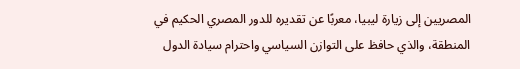المصريين إلى زيارة ليبيا، معربًا عن تقديره للدور المصري الحكيم في المنطقة، والذي حافظ على التوازن السياسي واحترام سيادة الدول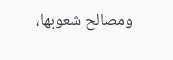ومصالح شعوبها،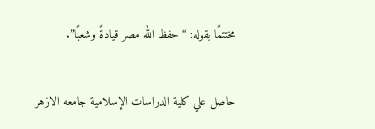مختتمًا بقوله: “حفظ الله مصر قيادةً وشعبًا”.

حاصل علي كلية الدراسات الإسلامية جامعه الازهر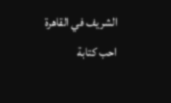الشريف في القاهرة احب كتابة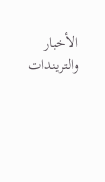الأخبار والتريندات